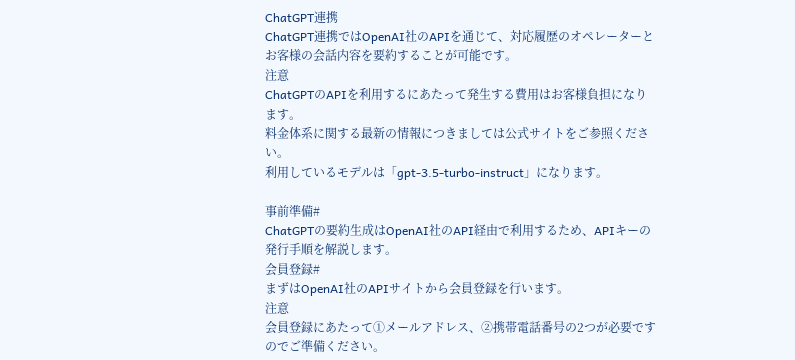ChatGPT連携
ChatGPT連携ではOpenAI社のAPIを通じて、対応履歴のオペレーターとお客様の会話内容を要約することが可能です。
注意
ChatGPTのAPIを利用するにあたって発生する費用はお客様負担になります。
料金体系に関する最新の情報につきましては公式サイトをご参照ください。
利用しているモデルは「gpt-3.5-turbo-instruct」になります。

事前準備#
ChatGPTの要約生成はOpenAI社のAPI経由で利用するため、APIキーの発行手順を解説します。
会員登録#
まずはOpenAI社のAPIサイトから会員登録を行います。
注意
会員登録にあたって①メールアドレス、②携帯電話番号の2つが必要ですのでご準備ください。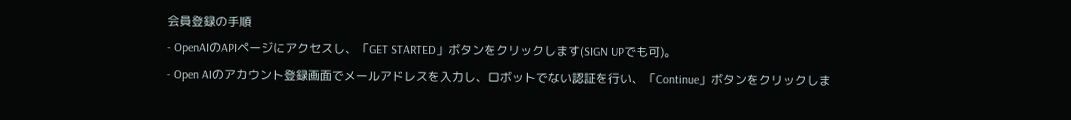会員登録の手順
- OpenAIのAPIページにアクセスし、「GET STARTED」ボタンをクリックします(SIGN UPでも可)。
- Open AIのアカウント登録画面でメールアドレスを入力し、ロボットでない認証を行い、「Continue」ボタンをクリックしま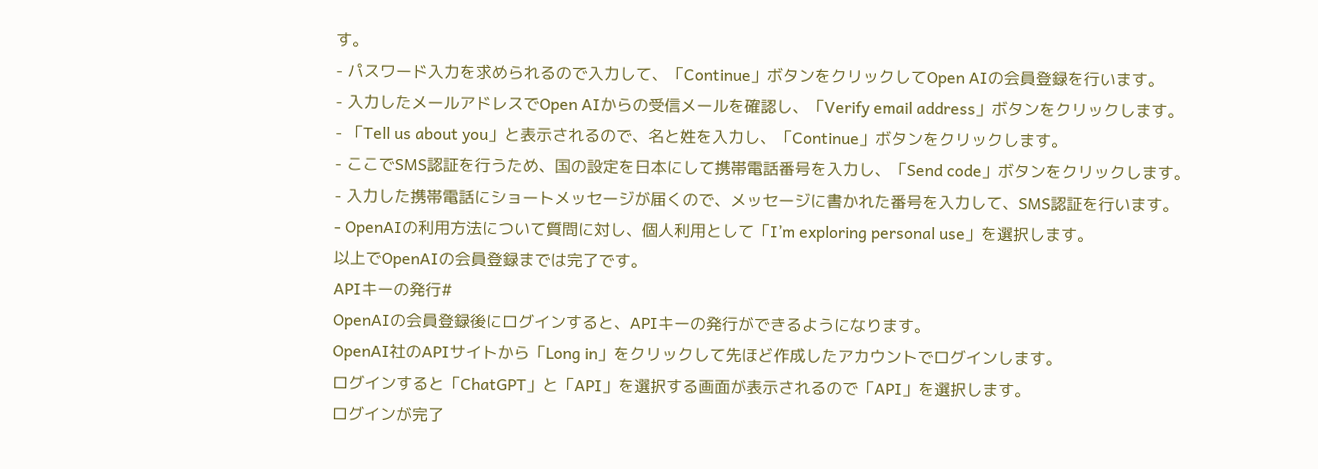す。
- パスワード入力を求められるので入力して、「Continue」ボタンをクリックしてOpen AIの会員登録を行います。
- 入力したメールアドレスでOpen AIからの受信メールを確認し、「Verify email address」ボタンをクリックします。
- 「Tell us about you」と表示されるので、名と姓を入力し、「Continue」ボタンをクリックします。
- ここでSMS認証を行うため、国の設定を日本にして携帯電話番号を入力し、「Send code」ボタンをクリックします。
- 入力した携帯電話にショートメッセージが届くので、メッセージに書かれた番号を入力して、SMS認証を行います。
- OpenAIの利用方法について質問に対し、個人利用として「I’m exploring personal use」を選択します。
以上でOpenAIの会員登録までは完了です。
APIキーの発行#
OpenAIの会員登録後にログインすると、APIキーの発行ができるようになります。
OpenAI社のAPIサイトから「Long in」をクリックして先ほど作成したアカウントでログインします。
ログインすると「ChatGPT」と「API」を選択する画面が表示されるので「API」を選択します。
ログインが完了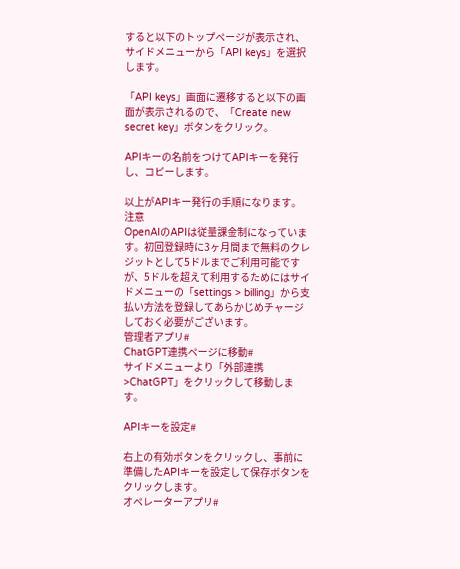すると以下のトップページが表示され、サイドメニューから「API keys」を選択します。

「API keys」画面に遷移すると以下の画面が表示されるので、「Create new secret key」ボタンをクリック。

APIキーの名前をつけてAPIキーを発行し、コピーします。

以上がAPIキー発行の手順になります。
注意
OpenAIのAPIは従量課金制になっています。初回登録時に3ヶ月間まで無料のクレジットとして5ドルまでご利用可能ですが、5ドルを超えて利用するためにはサイドメニューの「settings > billing」から支払い方法を登録してあらかじめチャージしておく必要がございます。
管理者アプリ#
ChatGPT連携ページに移動#
サイドメニューより「外部連携>ChatGPT」をクリックして移動します。

APIキーを設定#

右上の有効ボタンをクリックし、事前に準備したAPIキーを設定して保存ボタンをクリックします。
オペレーターアプリ#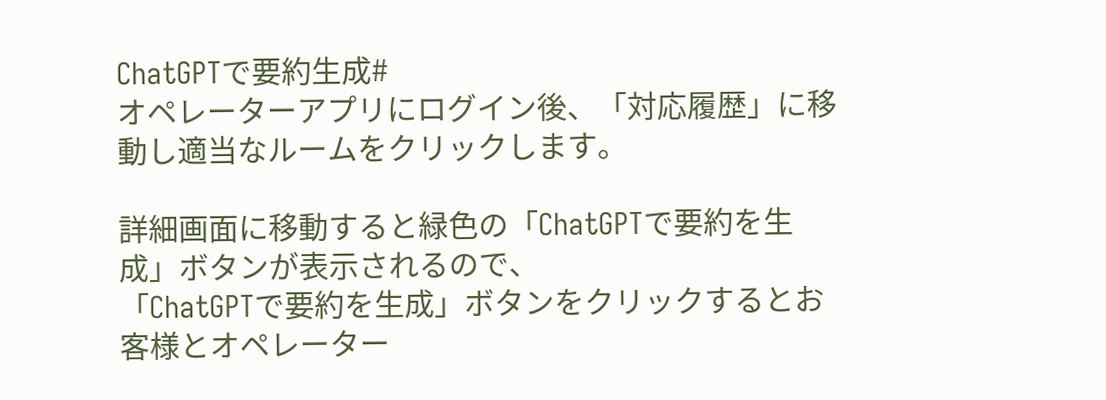ChatGPTで要約生成#
オペレーターアプリにログイン後、「対応履歴」に移動し適当なルームをクリックします。

詳細画面に移動すると緑色の「ChatGPTで要約を生成」ボタンが表示されるので、
「ChatGPTで要約を生成」ボタンをクリックするとお客様とオペレーター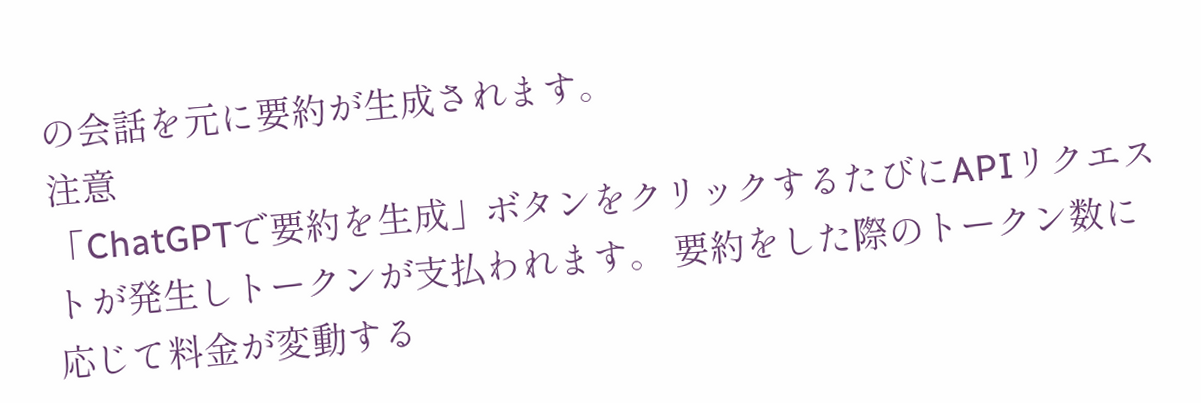の会話を元に要約が生成されます。
注意
「ChatGPTで要約を生成」ボタンをクリックするたびにAPIリクエストが発生しトークンが支払われます。 要約をした際のトークン数に応じて料金が変動する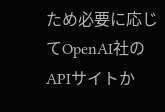ため必要に応じてOpenAI社のAPIサイトか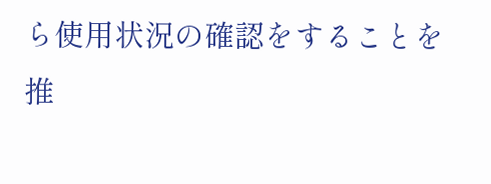ら使用状況の確認をすることを推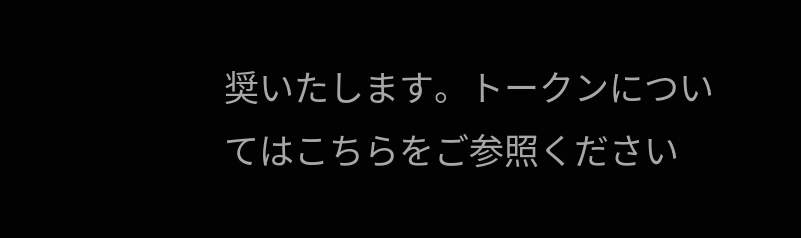奨いたします。トークンについてはこちらをご参照ください